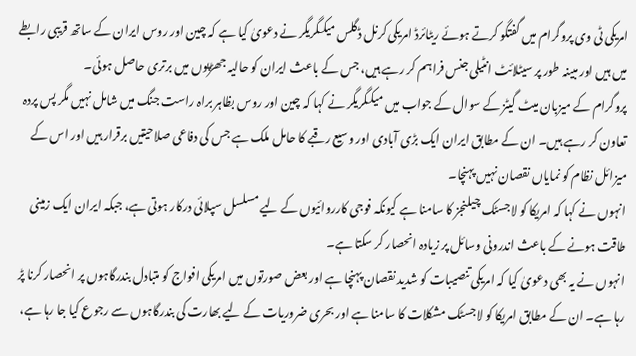امریکی ٹی وی پروگرام میں گفتگو کرتے ہوئے ریٹائرڈ امریکی کرنل ڈگلس میکگریگر نے دعویٰ کیا ہے کہ چین اور روس ایران کے ساتھ قریبی رابطے میں ہیں اور مبینہ طور پر سیٹلائٹ انٹیلی جنس فراہم کر رہے ہیں، جس کے باعث ایران کو حالیہ جھڑپوں میں برتری حاصل ہوئی۔
پروگرام کے میزبان میٹ گیٹز کے سوال کے جواب میں میکگریگر نے کہا کہ چین اور روس بظاہر براہ راست جنگ میں شامل نہیں مگر پس پردہ تعاون کر رہے ہیں۔ ان کے مطابق ایران ایک بڑی آبادی اور وسیع رقبے کا حامل ملک ہے جس کی دفاعی صلاحیتیں برقرار ہیں اور اس کے میزائل نظام کو نمایاں نقصان نہیں پہنچا۔
انہوں نے کہا کہ امریکا کو لاجسٹک چیلنجز کا سامنا ہے کیونکہ فوجی کارروائیوں کے لیے مسلسل سپلائی درکار ہوتی ہے، جبکہ ایران ایک زمینی طاقت ہونے کے باعث اندرونی وسائل پر زیادہ انحصار کر سکتا ہے۔
انہوں نے یہ بھی دعویٰ کیا کہ امریکی تنصیبات کو شدید نقصان پہنچا ہے اور بعض صورتوں میں امریکی افواج کو متبادل بندرگاہوں پر انحصار کرنا پڑ رہا ہے۔ ان کے مطابق امریکا کو لاجسٹک مشکلات کا سامنا ہے اور بحری ضروریات کے لیے بھارت کی بندرگاہوں سے رجوع کیا جا رہا ہے،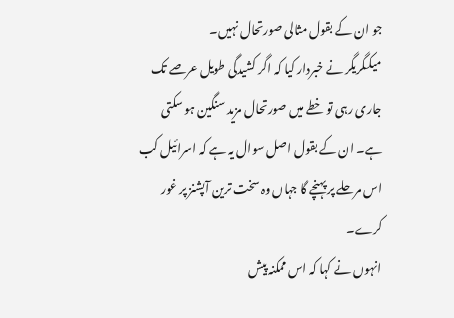جو ان کے بقول مثالی صورتحال نہیں۔
میکگریگر نے خبردار کیا کہ اگر کشیدگی طویل عرصے تک جاری رہی تو خطے میں صورتحال مزید سنگین ہو سکتی ہے۔ ان کے بقول اصل سوال یہ ہے کہ اسرائیل کب اس مرحلے پر پہنچے گا جہاں وہ سخت ترین آپشنز پر غور کرے۔
انہوں نے کہا کہ اس ممکنہ پیش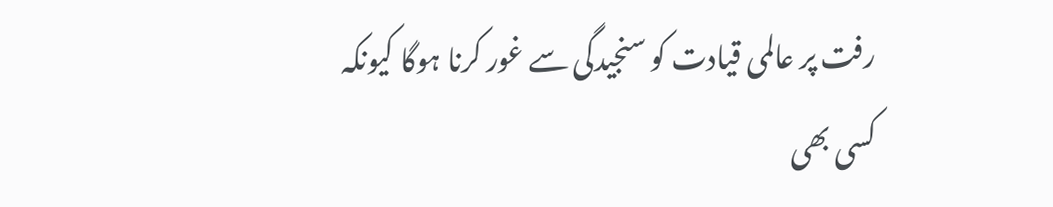رفت پر عالمی قیادت کو سنجیدگی سے غور کرنا ہوگا کیونکہ کسی بھی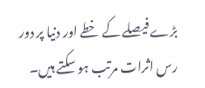بڑے فیصلے کے خطے اور دنیا پر دور رس اثرات مرتب ہو سکتے ہیں۔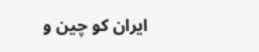ایران کو چین و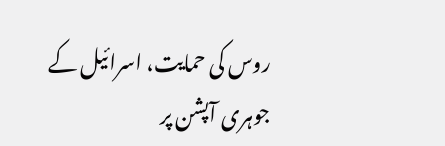روس کی حمایت، اسرائیل کے جوہری آپشن پر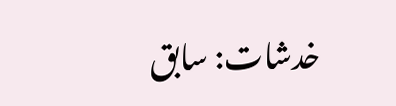خدشات: سابق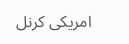امریکی کرنل